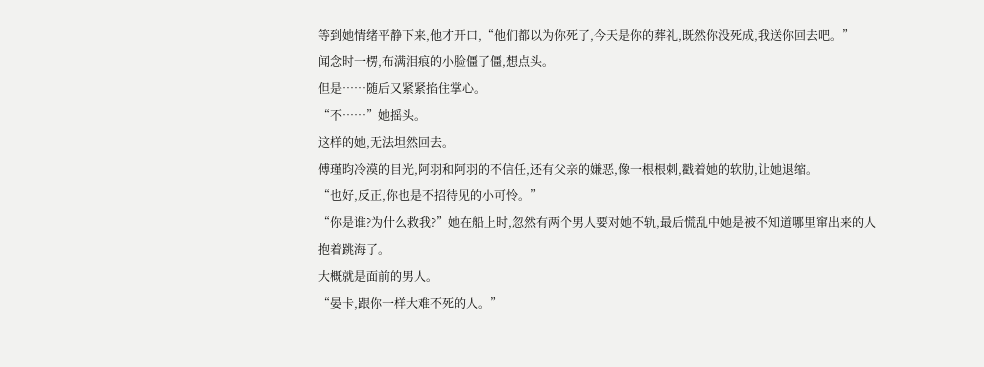等到她情绪平静下来,他才开口,“他们都以为你死了,今天是你的葬礼,既然你没死成,我送你回去吧。”
闻念时一楞,布满泪痕的小脸僵了僵,想点头。
但是……随后又紧紧掐住掌心。
“不……”她摇头。
这样的她,无法坦然回去。
傅瑾昀冷漠的目光,阿羽和阿羽的不信任,还有父亲的嫌恶,像一根根刺,戳着她的软肋,让她退缩。
“也好,反正,你也是不招待见的小可怜。”
“你是谁?为什么救我?”她在船上时,忽然有两个男人要对她不轨,最后慌乱中她是被不知道哪里窜出来的人抱着跳海了。
大概就是面前的男人。
“晏卡,跟你一样大难不死的人。”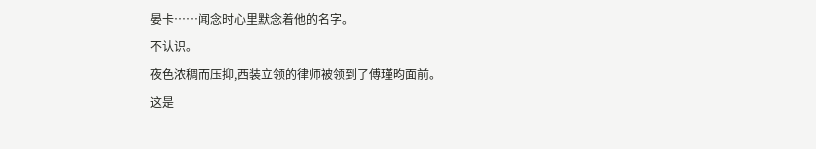晏卡……闻念时心里默念着他的名字。
不认识。
夜色浓稠而压抑,西装立领的律师被领到了傅瑾昀面前。
这是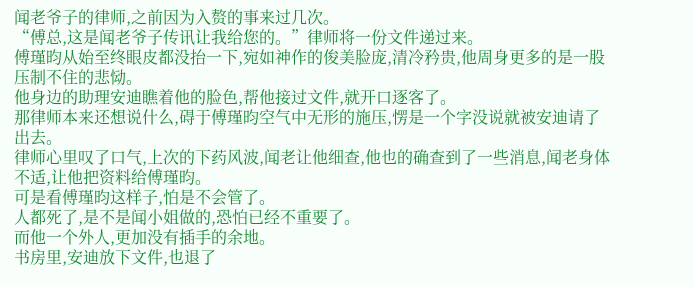闻老爷子的律师,之前因为入赘的事来过几次。
“傅总,这是闻老爷子传讯让我给您的。”律师将一份文件递过来。
傅瑾昀从始至终眼皮都没抬一下,宛如神作的俊美脸庞,清冷矜贵,他周身更多的是一股压制不住的悲恸。
他身边的助理安迪瞧着他的脸色,帮他接过文件,就开口逐客了。
那律师本来还想说什么,碍于傅瑾昀空气中无形的施压,愣是一个字没说就被安迪请了出去。
律师心里叹了口气,上次的下药风波,闻老让他细查,他也的确查到了一些消息,闻老身体不适,让他把资料给傅瑾昀。
可是看傅瑾昀这样子,怕是不会管了。
人都死了,是不是闻小姐做的,恐怕已经不重要了。
而他一个外人,更加没有插手的余地。
书房里,安迪放下文件,也退了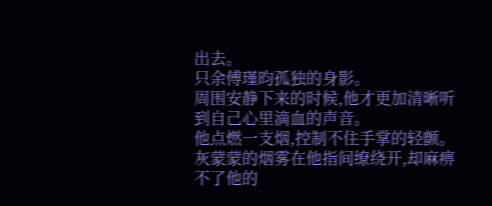出去。
只余傅瑾昀孤独的身影。
周围安静下来的时候,他才更加清晰听到自己心里滴血的声音。
他点燃一支烟,控制不住手掌的轻颤。
灰蒙蒙的烟雾在他指间缭绕开,却麻痹不了他的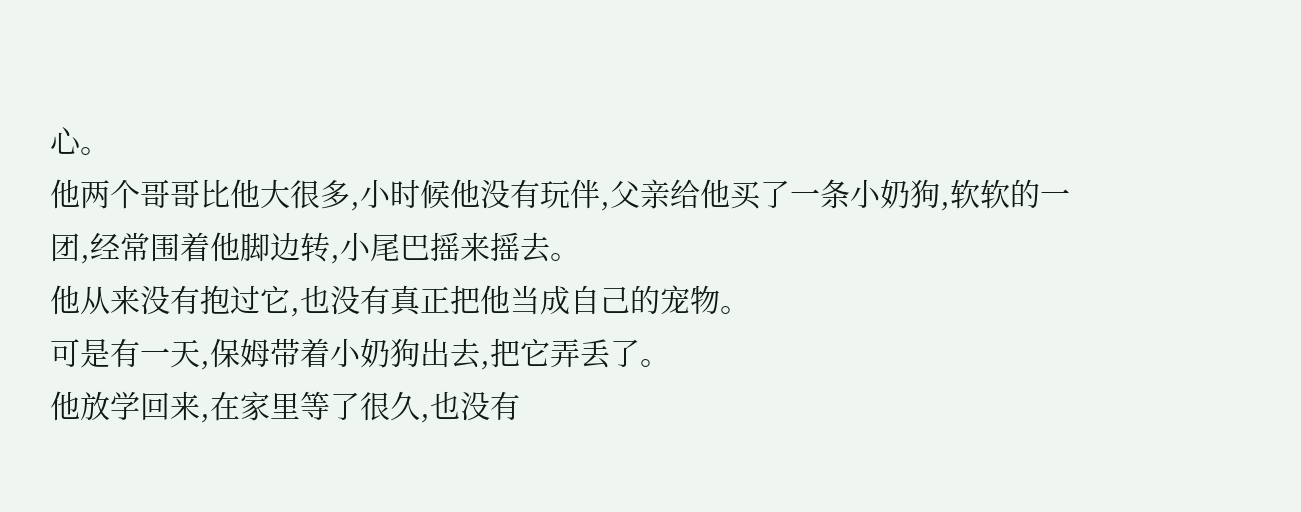心。
他两个哥哥比他大很多,小时候他没有玩伴,父亲给他买了一条小奶狗,软软的一团,经常围着他脚边转,小尾巴摇来摇去。
他从来没有抱过它,也没有真正把他当成自己的宠物。
可是有一天,保姆带着小奶狗出去,把它弄丢了。
他放学回来,在家里等了很久,也没有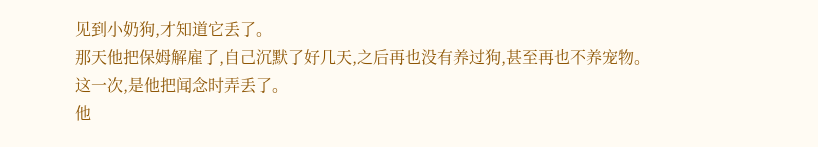见到小奶狗,才知道它丢了。
那天他把保姆解雇了,自己沉默了好几天,之后再也没有养过狗,甚至再也不养宠物。
这一次,是他把闻念时弄丢了。
他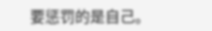要惩罚的是自己。